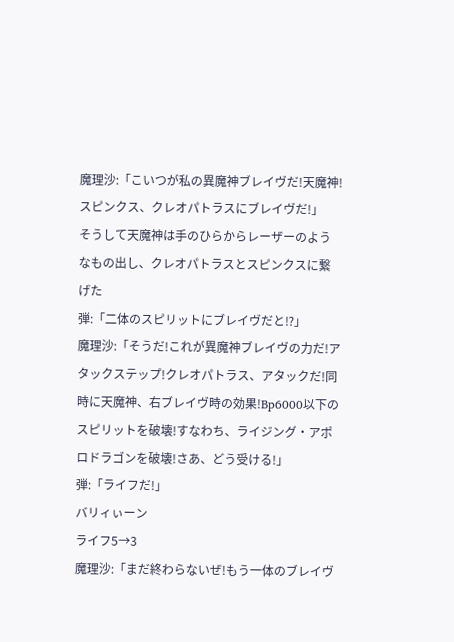魔理沙:「こいつが私の異魔神ブレイヴだ!天魔神!スピンクス、クレオパトラスにブレイヴだ!」
そうして天魔神は手のひらからレーザーのようなもの出し、クレオパトラスとスピンクスに繋げた
弾:「二体のスピリットにブレイヴだと⁉」
魔理沙:「そうだ!これが異魔神ブレイヴの力だ!アタックステップ!クレオパトラス、アタックだ!同時に天魔神、右ブレイヴ時の効果!Bp6000以下のスピリットを破壊!すなわち、ライジング・アポロドラゴンを破壊!さあ、どう受ける!」
弾:「ライフだ!」
バリィぃーン
ライフ5→3
魔理沙:「まだ終わらないぜ!もう一体のブレイヴ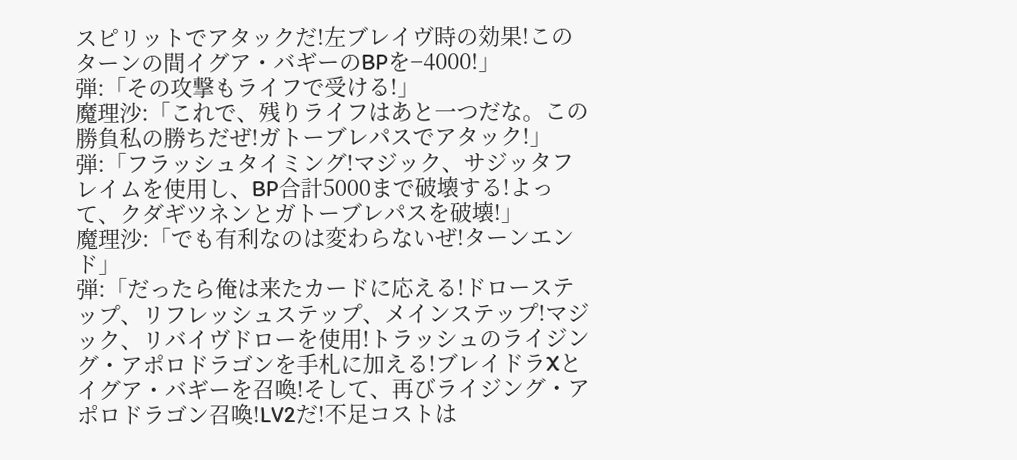スピリットでアタックだ!左ブレイヴ時の効果!このターンの間イグア・バギーのBPを−4000!」
弾:「その攻撃もライフで受ける!」
魔理沙:「これで、残りライフはあと一つだな。この勝負私の勝ちだぜ!ガトーブレパスでアタック!」
弾:「フラッシュタイミング!マジック、サジッタフレイムを使用し、BP合計5000まで破壊する!よって、クダギツネンとガトーブレパスを破壊!」
魔理沙:「でも有利なのは変わらないぜ!ターンエンド」
弾:「だったら俺は来たカードに応える!ドローステップ、リフレッシュステップ、メインステップ!マジック、リバイヴドローを使用!トラッシュのライジング・アポロドラゴンを手札に加える!ブレイドラXとイグア・バギーを召喚!そして、再びライジング・アポロドラゴン召喚!LV2だ!不足コストは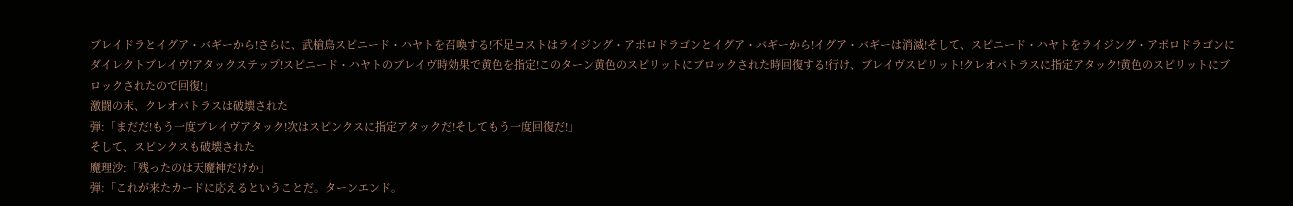ブレイドラとイグア・バギーから!さらに、武槍鳥スピニード・ハヤトを召喚する!不足コストはライジング・アポロドラゴンとイグア・バギーから!イグア・バギーは消滅!そして、スピニード・ハヤトをライジング・アポロドラゴンにダイレクトブレイヴ!アタックステップ!スピニード・ハヤトのブレイヴ時効果で黄色を指定!このターン黄色のスピリットにブロックされた時回復する!行け、ブレイヴスピリット!クレオパトラスに指定アタック!黄色のスピリットにブロックされたので回復!」
激闘の末、クレオパトラスは破壊された
弾:「まだだ!もう一度ブレイヴアタック!次はスピンクスに指定アタックだ!そしてもう一度回復だ!」
そして、スピンクスも破壊された
魔理沙:「残ったのは天魔神だけか」
弾:「これが来たカードに応えるということだ。ターンエンド。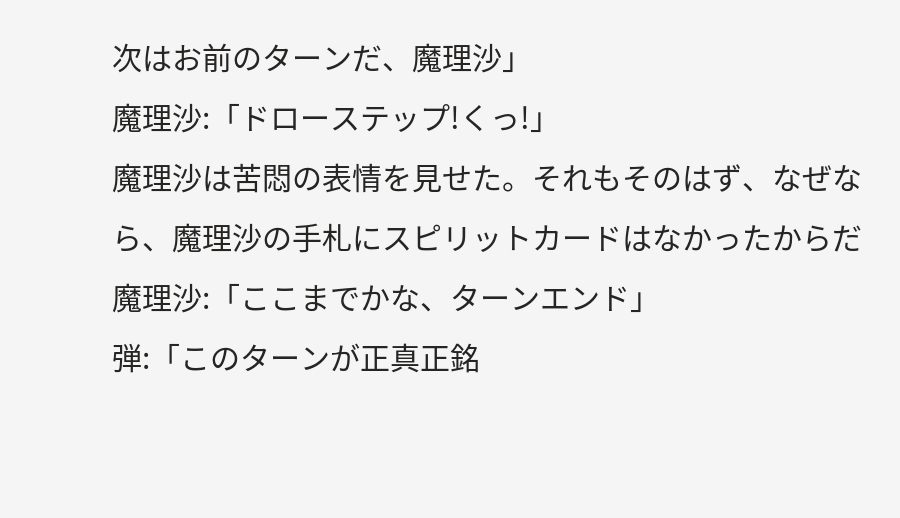次はお前のターンだ、魔理沙」
魔理沙:「ドローステップ!くっ!」
魔理沙は苦悶の表情を見せた。それもそのはず、なぜなら、魔理沙の手札にスピリットカードはなかったからだ
魔理沙:「ここまでかな、ターンエンド」
弾:「このターンが正真正銘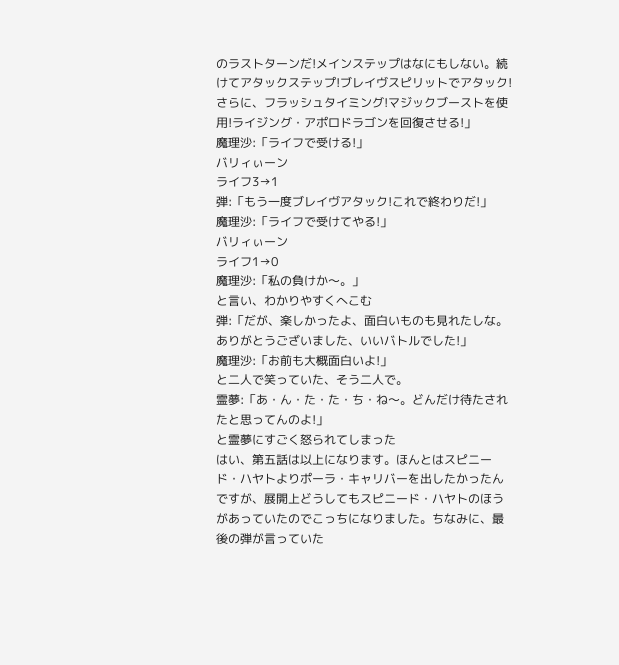のラストターンだ!メインステップはなにもしない。続けてアタックステップ!ブレイヴスピリットでアタック!さらに、フラッシュタイミング!マジックブーストを使用!ライジング・アポロドラゴンを回復させる!」
魔理沙:「ライフで受ける!」
バリィぃーン
ライフ3→1
弾:「もう一度ブレイヴアタック!これで終わりだ!」
魔理沙:「ライフで受けてやる!」
バリィぃーン
ライフ1→0
魔理沙:「私の負けか〜。」
と言い、わかりやすくへこむ
弾:「だが、楽しかったよ、面白いものも見れたしな。ありがとうございました、いいバトルでした!」
魔理沙:「お前も大概面白いよ!」
と二人で笑っていた、そう二人で。
霊夢:「あ・ん・た・た・ち・ね〜。どんだけ待たされたと思ってんのよ!」
と霊夢にすごく怒られてしまった
はい、第五話は以上になります。ほんとはスピニード・ハヤトよりポーラ・キャリバーを出したかったんですが、展開上どうしてもスピニード・ハヤトのほうがあっていたのでこっちになりました。ちなみに、最後の弾が言っていた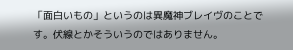「面白いもの」というのは異魔神ブレイヴのことです。伏線とかそういうのではありません。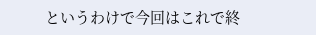というわけで今回はこれで終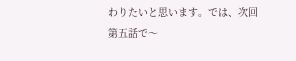わりたいと思います。では、次回第五話で〜